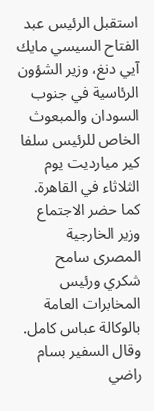استقبل الرئيس عبد الفتاح السيسي مايك آيي دنغ، وزير الشؤون الرئاسية في جنوب السودان والمبعوث الخاص للرئيس سلفا كير ميارديت يوم الثلاثاء في القاهرة. كما حضر الاجتماع وزير الخارجية المصرى سامح شكري ورئيس المخابرات العامة بالوكالة عباس كامل.
وقال السفير بسام راضي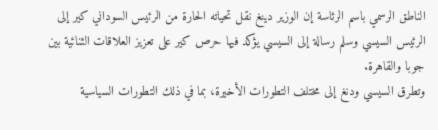الناطق الرسمي باسم الرئاسة إن الوزير دينغ نقل تحياته الحارة من الرئيس السوداني كير إلى الرئيس السيسي وسلم رسالة إلى السيسي يؤكد فيها حرص كير على تعزيز العلاقات الثنائية بين جوبا والقاهرة.
وتطرق السيسي ودنغ إلى مختلف التطورات الأخيرة، بما في ذلك التطورات السياسية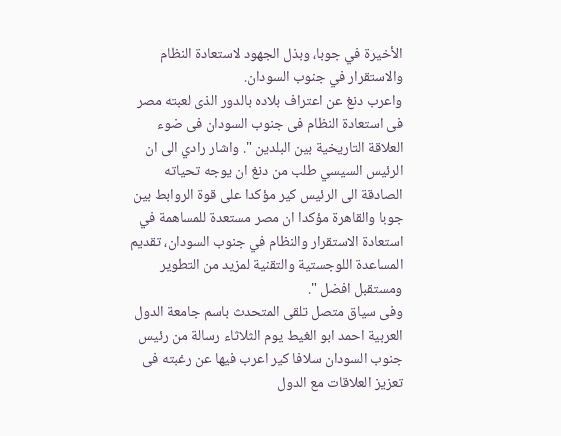الأخيرة في جوبا، وبذل الجهود لاستعادة النظام والاستقرار في جنوب السودان.
واعرب دنغ عن اعتراف بلاده بالدور الذى لعبته مصر فى استعادة النظام فى جنوب السودان فى ضوء العلاقة التاريخية بين البلدين ". واشار رادي الى ان الرئيس السيسي طلب من دنغ ان يوجه تحياته الصادقة الى الرئيس كير مؤكدا على قوة الروابط بين جوبا والقاهرة مؤكدا ان مصر مستعدة للمساهمة في استعادة الاستقرار والنظام في جنوب السودان، تقديم المساعدة اللوجستية والتقنية لمزيد من التطوير ومستقبل افضل ".
وفى سياق متصل تلقى المتحدث باسم جامعة الدول العربية احمد ابو الغيط يوم الثلاثاء رسالة من رئيس جنوب السودان سلافا كير اعرب فيها عن رغبته فى تعزيز العلاقات مع الدول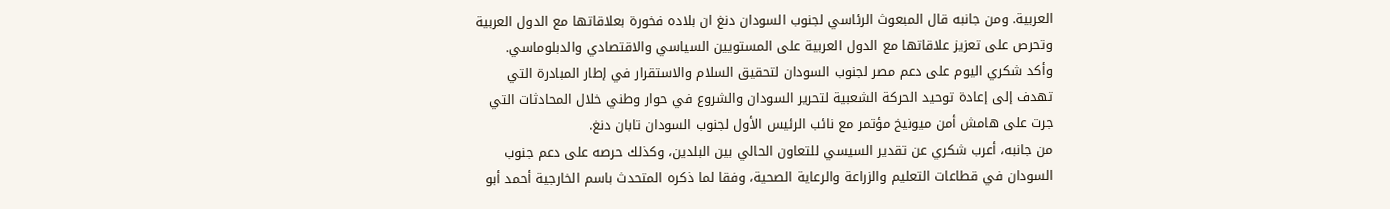العربية. ومن جانبه قال المبعوث الرئاسي لجنوب السودان دنغ ان بلاده فخورة بعلاقاتها مع الدول العربية وتحرص على تعزيز علاقاتها مع الدول العربية على المستويين السياسي والاقتصادي والدبلوماسي.
وأكد شكري اليوم على دعم مصر لجنوب السودان لتحقيق السلام والاستقرار في إطار المبادرة التي تهدف إلى إعادة توحيد الحركة الشعبية لتحرير السودان والشروع في حوار وطني خلال المحادثات التي جرت على هامش أمن ميونيخ مؤتمر مع نائب الرئيس الأول لجنوب السودان تابان دنغ.
من جانبه، أعرب شكري عن تقدير السيسي للتعاون الحالي بين البلدين، وكذلك حرصه على دعم جنوب السودان في قطاعات التعليم والزراعة والرعاية الصحية، وفقا لما ذكره المتحدث باسم الخارجية أحمد أبو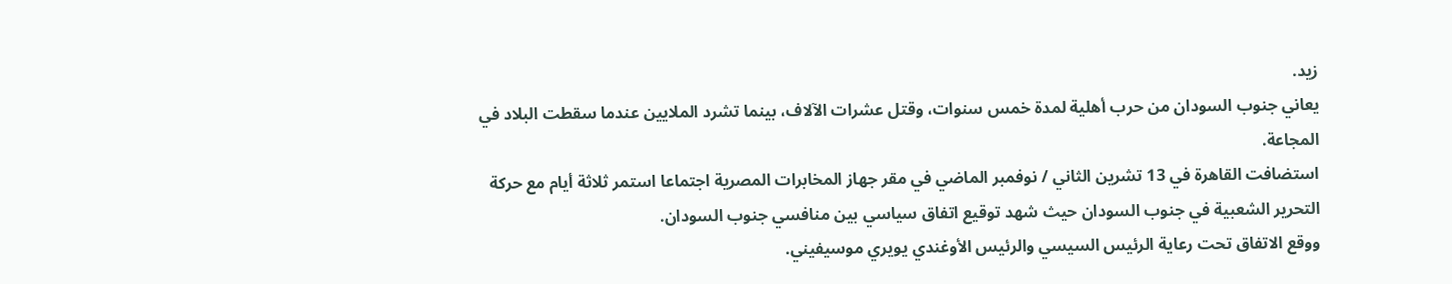زيد.
يعاني جنوب السودان من حرب أهلية لمدة خمس سنوات، وقتل عشرات الآلاف، بينما تشرد الملايين عندما سقطت البلاد في المجاعة.
استضافت القاهرة في 13 تشرين الثاني / نوفمبر الماضي في مقر جهاز المخابرات المصرية اجتماعا استمر ثلاثة أيام مع حركة التحرير الشعبية في جنوب السودان حيث شهد توقيع اتفاق سياسي بين منافسي جنوب السودان.
ووقع الاتفاق تحت رعاية الرئيس السيسي والرئيس الأوغندي يويري موسيفيني.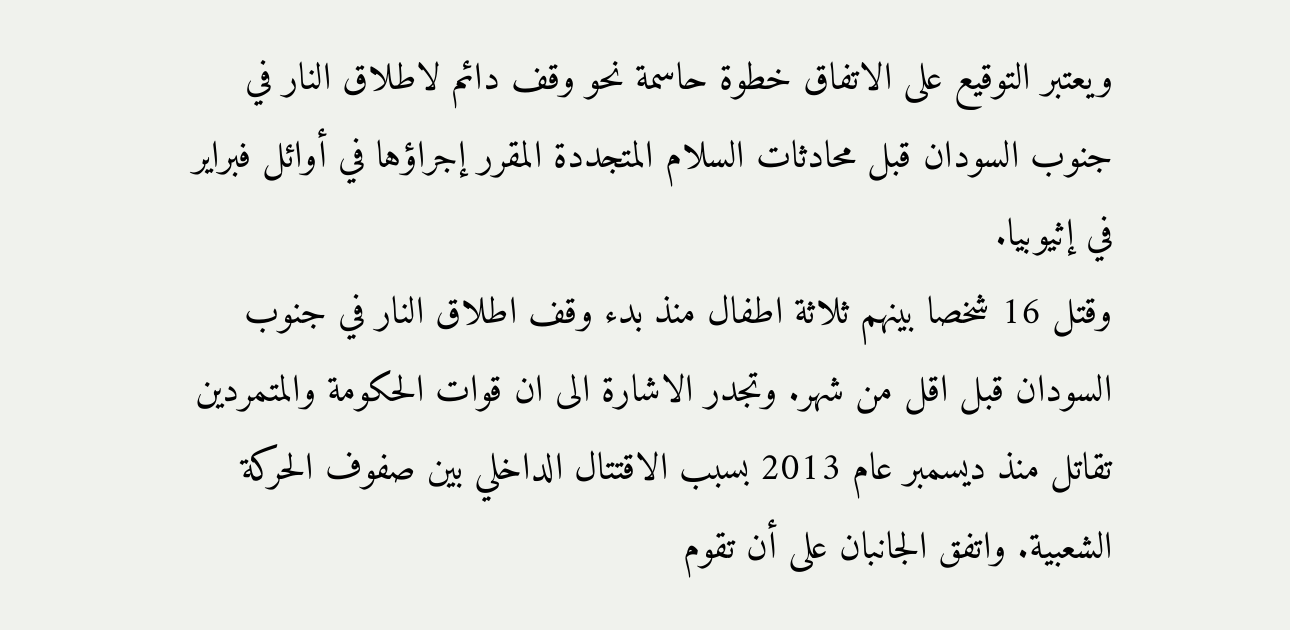ويعتبر التوقيع على الاتفاق خطوة حاسمة نحو وقف دائم لاطلاق النار في جنوب السودان قبل محادثات السلام المتجددة المقرر إجراؤها في أوائل فبراير في إثيوبيا.
وقتل 16 شخصا بينهم ثلاثة اطفال منذ بدء وقف اطلاق النار في جنوب السودان قبل اقل من شهر. وتجدر الاشارة الى ان قوات الحكومة والمتمردين تقاتل منذ ديسمبر عام 2013 بسبب الاقتتال الداخلي بين صفوف الحركة الشعبية. واتفق الجانبان على أن تقوم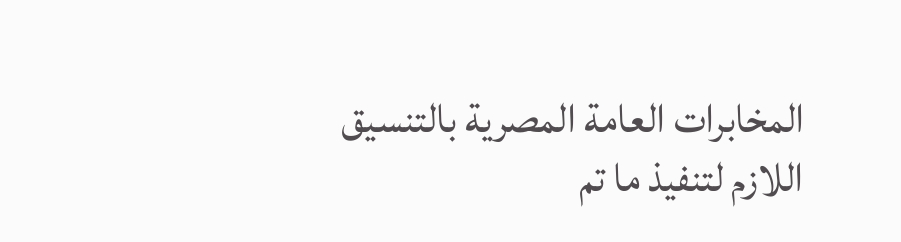المخابرات العامة المصرية بالتنسيق اللازم لتنفيذ ما تم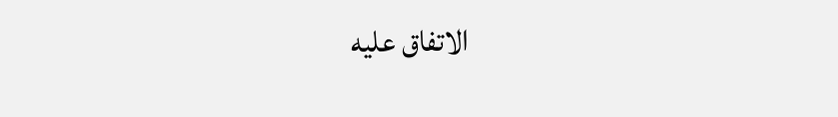الاتفاق عليه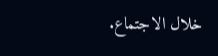خلال الاجتماع.